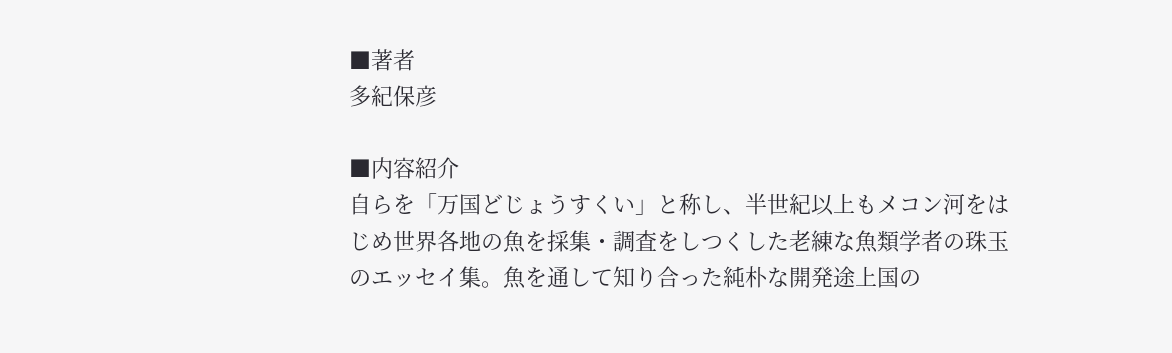■著者
多紀保彦

■内容紹介
自らを「万国どじょうすくい」と称し、半世紀以上もメコン河をはじめ世界各地の魚を採集・調査をしつくした老練な魚類学者の珠玉のエッセイ集。魚を通して知り合った純朴な開発途上国の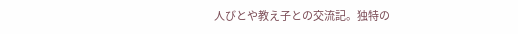人びとや教え子との交流記。独特の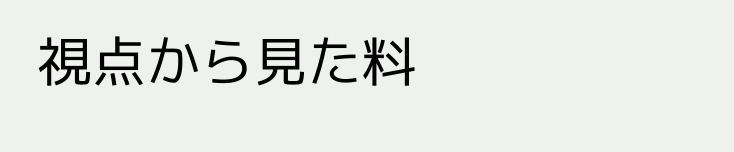視点から見た料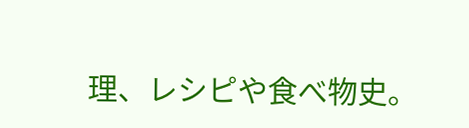理、レシピや食べ物史。